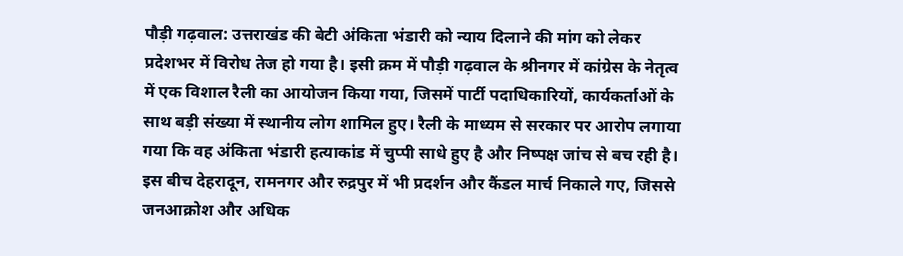पौड़ी गढ़वाल: उत्तराखंड की बेटी अंकिता भंडारी को न्याय दिलाने की मांग को लेकर प्रदेशभर में विरोध तेज हो गया है। इसी क्रम में पौड़ी गढ़वाल के श्रीनगर में कांग्रेस के नेतृत्व में एक विशाल रैली का आयोजन किया गया, जिसमें पार्टी पदाधिकारियों, कार्यकर्ताओं के साथ बड़ी संख्या में स्थानीय लोग शामिल हुए। रैली के माध्यम से सरकार पर आरोप लगाया गया कि वह अंकिता भंडारी हत्याकांड में चुप्पी साधे हुए है और निष्पक्ष जांच से बच रही है। इस बीच देहरादून, रामनगर और रुद्रपुर में भी प्रदर्शन और कैंडल मार्च निकाले गए, जिससे जनआक्रोश और अधिक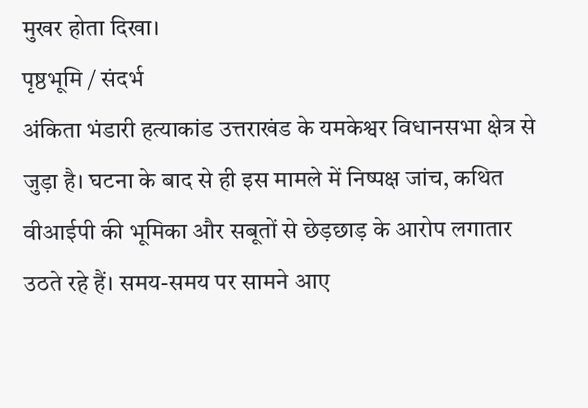मुखर होता दिखा।
पृष्ठभूमि / संदर्भ
अंकिता भंडारी हत्याकांड उत्तराखंड के यमकेश्वर विधानसभा क्षेत्र से जुड़ा है। घटना के बाद से ही इस मामले में निष्पक्ष जांच, कथित वीआईपी की भूमिका और सबूतों से छेड़छाड़ के आरोप लगातार उठते रहे हैं। समय-समय पर सामने आए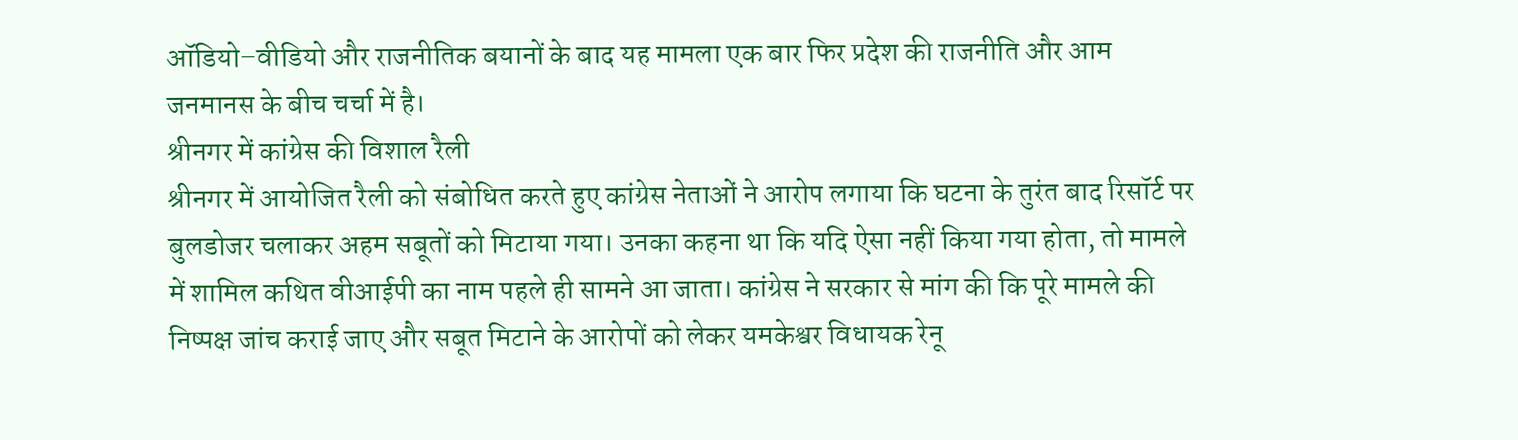ऑडियो–वीडियो और राजनीतिक बयानों के बाद यह मामला एक बार फिर प्रदेश की राजनीति और आम जनमानस के बीच चर्चा में है।
श्रीनगर में कांग्रेस की विशाल रैली
श्रीनगर में आयोजित रैली को संबोधित करते हुए कांग्रेस नेताओं ने आरोप लगाया कि घटना के तुरंत बाद रिसॉर्ट पर बुलडोजर चलाकर अहम सबूतों को मिटाया गया। उनका कहना था कि यदि ऐसा नहीं किया गया होता, तो मामले में शामिल कथित वीआईपी का नाम पहले ही सामने आ जाता। कांग्रेस ने सरकार से मांग की कि पूरे मामले की निष्पक्ष जांच कराई जाए और सबूत मिटाने के आरोपों को लेकर यमकेश्वर विधायक रेनू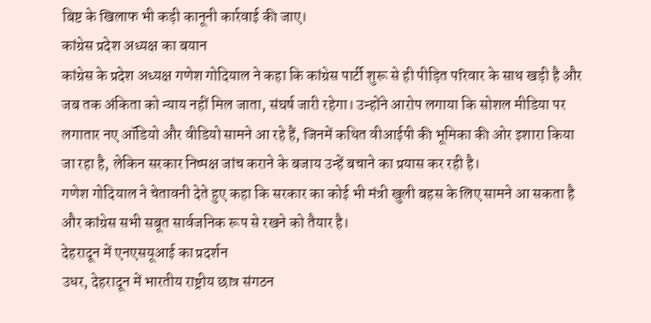बिष्ट के खिलाफ भी कड़ी कानूनी कार्रवाई की जाए।
कांग्रेस प्रदेश अध्यक्ष का बयान
कांग्रेस के प्रदेश अध्यक्ष गणेश गोदियाल ने कहा कि कांग्रेस पार्टी शुरू से ही पीड़ित परिवार के साथ खड़ी है और जब तक अंकिता को न्याय नहीं मिल जाता, संघर्ष जारी रहेगा। उन्होंने आरोप लगाया कि सोशल मीडिया पर लगातार नए ऑडियो और वीडियो सामने आ रहे हैं, जिनमें कथित वीआईपी की भूमिका की ओर इशारा किया जा रहा है, लेकिन सरकार निष्पक्ष जांच कराने के बजाय उन्हें बचाने का प्रयास कर रही है।
गणेश गोदियाल ने चेतावनी देते हुए कहा कि सरकार का कोई भी मंत्री खुली बहस के लिए सामने आ सकता है और कांग्रेस सभी सबूत सार्वजनिक रूप से रखने को तैयार है।
देहरादून में एनएसयूआई का प्रदर्शन
उधर, देहरादून में भारतीय राष्ट्रीय छात्र संगठन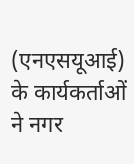(एनएसयूआई) के कार्यकर्ताओं ने नगर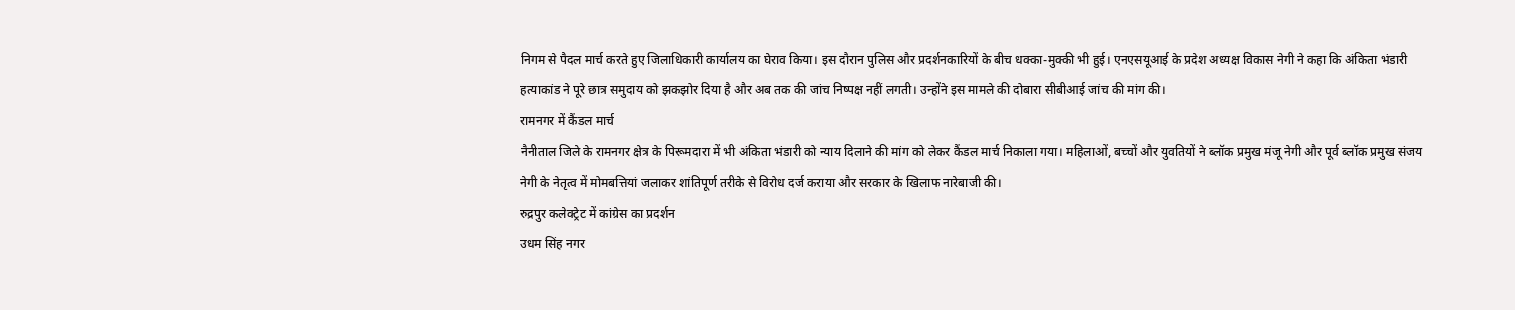निगम से पैदल मार्च करते हुए जिलाधिकारी कार्यालय का घेराव किया। इस दौरान पुलिस और प्रदर्शनकारियों के बीच धक्का-मुक्की भी हुई। एनएसयूआई के प्रदेश अध्यक्ष विकास नेगी ने कहा कि अंकिता भंडारी हत्याकांड ने पूरे छात्र समुदाय को झकझोर दिया है और अब तक की जांच निष्पक्ष नहीं लगती। उन्होंने इस मामले की दोबारा सीबीआई जांच की मांग की।
रामनगर में कैंडल मार्च
नैनीताल जिले के रामनगर क्षेत्र के पिरूमदारा में भी अंकिता भंडारी को न्याय दिलाने की मांग को लेकर कैंडल मार्च निकाला गया। महिलाओं, बच्चों और युवतियों ने ब्लॉक प्रमुख मंजू नेगी और पूर्व ब्लॉक प्रमुख संजय नेगी के नेतृत्व में मोमबत्तियां जलाकर शांतिपूर्ण तरीके से विरोध दर्ज कराया और सरकार के खिलाफ नारेबाजी की।
रुद्रपुर कलेक्ट्रेट में कांग्रेस का प्रदर्शन
उधम सिंह नगर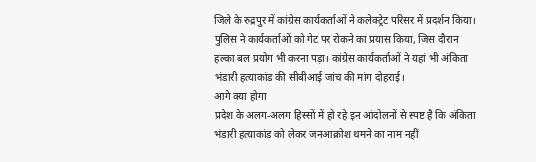जिले के रुद्रपुर में कांग्रेस कार्यकर्ताओं ने कलेक्ट्रेट परिसर में प्रदर्शन किया। पुलिस ने कार्यकर्ताओं को गेट पर रोकने का प्रयास किया, जिस दौरान हल्का बल प्रयोग भी करना पड़ा। कांग्रेस कार्यकर्ताओं ने यहां भी अंकिता भंडारी हत्याकांड की सीबीआई जांच की मांग दोहराई।
आगे क्या होगा
प्रदेश के अलग-अलग हिस्सों में हो रहे इन आंदोलनों से स्पष्ट है कि अंकिता भंडारी हत्याकांड को लेकर जनआक्रोश थमने का नाम नहीं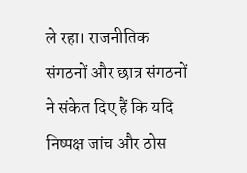ले रहा। राजनीतिक संगठनों और छात्र संगठनों ने संकेत दिए हैं कि यदि निष्पक्ष जांच और ठोस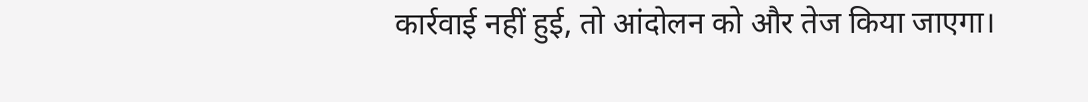कार्रवाई नहीं हुई, तो आंदोलन को और तेज किया जाएगा।